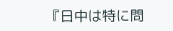『日中は特に問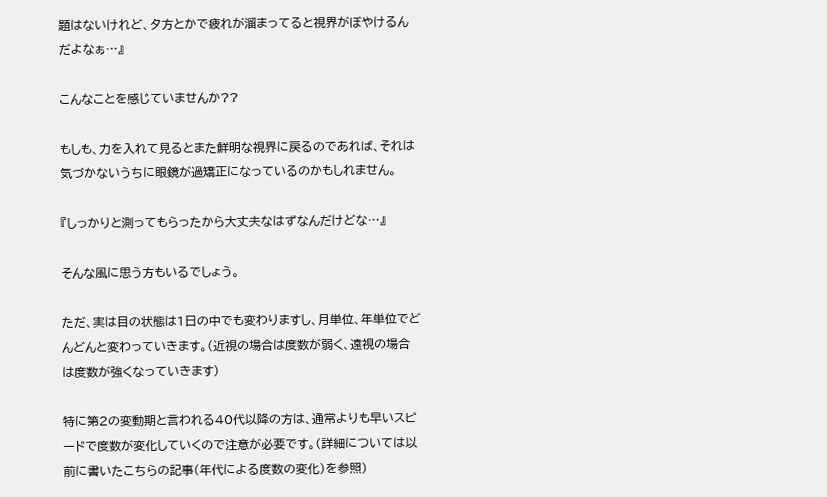題はないけれど、夕方とかで疲れが溜まってると視界がぼやけるんだよなぁ…』

こんなことを感じていませんか??

もしも、力を入れて見るとまた鮮明な視界に戻るのであれば、それは気づかないうちに眼鏡が過矯正になっているのかもしれません。

『しっかりと測ってもらったから大丈夫なはずなんだけどな…』

そんな風に思う方もいるでしょう。

ただ、実は目の状態は1日の中でも変わりますし、月単位、年単位でどんどんと変わっていきます。(近視の場合は度数が弱く、遠視の場合は度数が強くなっていきます)

特に第2の変動期と言われる40代以降の方は、通常よりも早いスピードで度数が変化していくので注意が必要です。(詳細については以前に書いたこちらの記事(年代による度数の変化)を参照)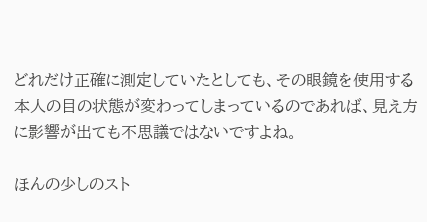どれだけ正確に測定していたとしても、その眼鏡を使用する本人の目の状態が変わってしまっているのであれば、見え方に影響が出ても不思議ではないですよね。

ほんの少しのスト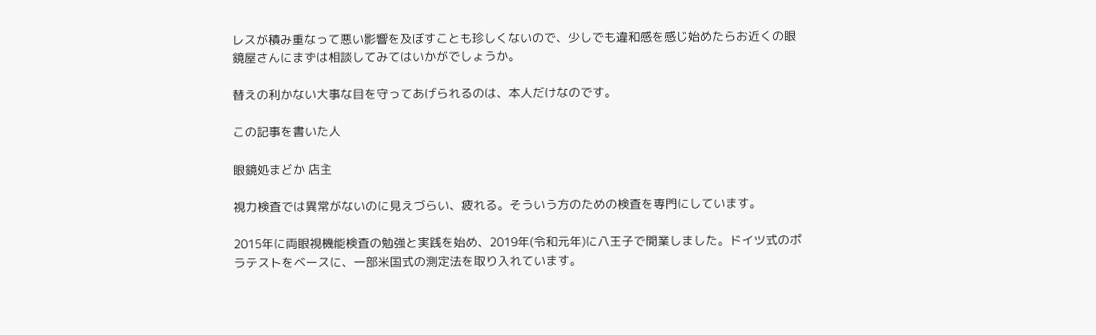レスが積み重なって悪い影響を及ぼすことも珍しくないので、少しでも違和感を感じ始めたらお近くの眼鏡屋さんにまずは相談してみてはいかがでしょうか。

替えの利かない大事な目を守ってあげられるのは、本人だけなのです。

この記事を書いた人

眼鏡処まどか 店主

視力検査では異常がないのに見えづらい、疲れる。そういう方のための検査を専門にしています。

2015年に両眼視機能検査の勉強と実践を始め、2019年(令和元年)に八王子で開業しました。ドイツ式のポラテストをベースに、一部米国式の測定法を取り入れています。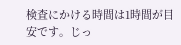検査にかける時間は1時間が目安です。じっ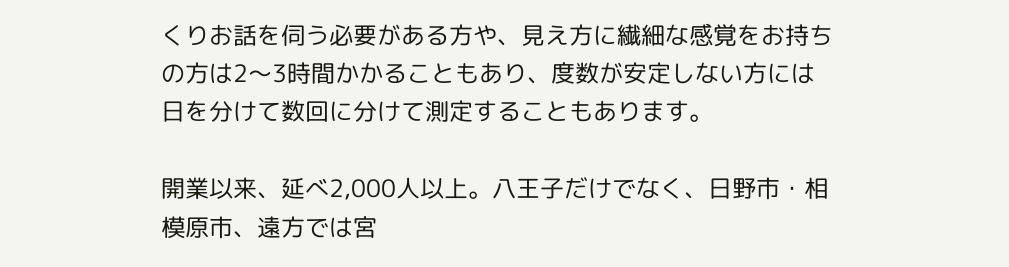くりお話を伺う必要がある方や、見え方に繊細な感覚をお持ちの方は2〜3時間かかることもあり、度数が安定しない方には日を分けて数回に分けて測定することもあります。

開業以来、延べ2,000人以上。八王子だけでなく、日野市・相模原市、遠方では宮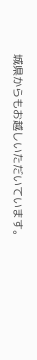城県からもお越しいただいています。